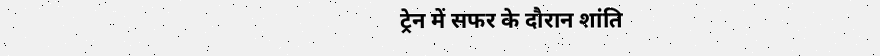ट्रेन में सफर के दौरान शांति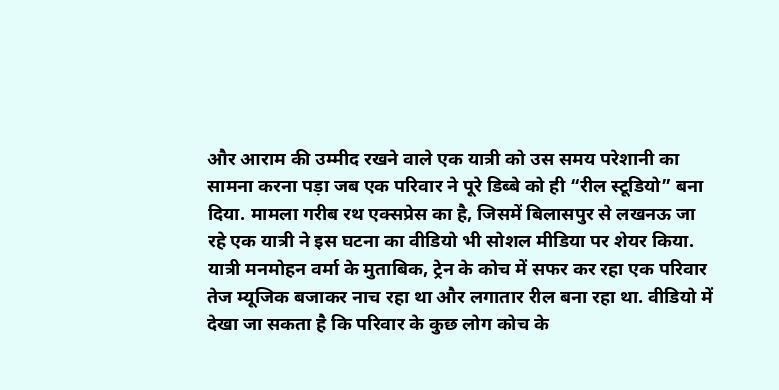और आराम की उम्मीद रखने वाले एक यात्री को उस समय परेशानी का सामना करना पड़ा जब एक परिवार ने पूरे डिब्बे को ही “रील स्टूडियो” बना दिया. मामला गरीब रथ एक्सप्रेस का है, जिसमें बिलासपुर से लखनऊ जा रहे एक यात्री ने इस घटना का वीडियो भी सोशल मीडिया पर शेयर किया. यात्री मनमोहन वर्मा के मुताबिक, ट्रेन के कोच में सफर कर रहा एक परिवार तेज म्यूजिक बजाकर नाच रहा था और लगातार रील बना रहा था. वीडियो में देखा जा सकता है कि परिवार के कुछ लोग कोच के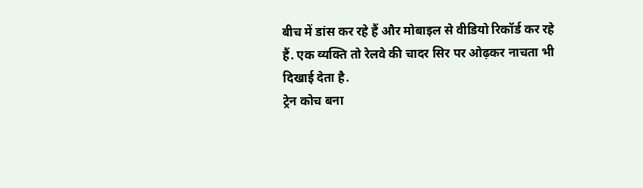बीच में डांस कर रहे हैं और मोबाइल से वीडियो रिकॉर्ड कर रहे हैं. एक व्यक्ति तो रेलवे की चादर सिर पर ओढ़कर नाचता भी दिखाई देता है.
ट्रेन कोच बना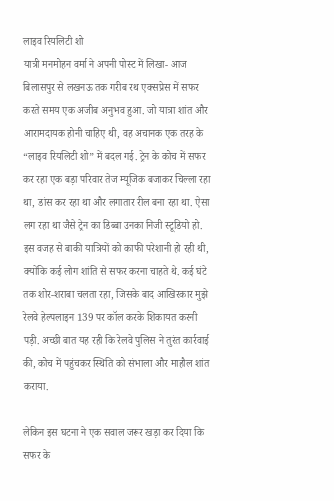लाइव रियलिटी शो
यात्री मनमोहन वर्मा ने अपनी पोस्ट में लिखा- आज बिलासपुर से लखनऊ तक गरीब रथ एक्सप्रेस में सफर करते समय एक अजीब अनुभव हुआ. जो यात्रा शांत और आरामदायक होनी चाहिए थी, वह अचानक एक तरह के “लाइव रियलिटी शो” में बदल गई. ट्रेन के कोच में सफर कर रहा एक बड़ा परिवार तेज म्यूजिक बजाकर चिल्ला रहा था, डांस कर रहा था और लगातार रील बना रहा था. ऐसा लग रहा था जैसे ट्रेन का डिब्बा उनका निजी स्टूडियो हो. इस वजह से बाकी यात्रियों को काफी परेशानी हो रही थी, क्योंकि कई लोग शांति से सफर करना चाहते थे. कई घंटे तक शोर-शराबा चलता रहा, जिसके बाद आखिरकार मुझे रेलवे हेल्पलाइन 139 पर कॉल करके शिकायत करनी पड़ी. अच्छी बात यह रही कि रेलवे पुलिस ने तुरंत कार्रवाई की, कोच में पहुंचकर स्थिति को संभाला और माहौल शांत कराया.

लेकिन इस घटना ने एक सवाल जरूर खड़ा कर दिया कि सफर के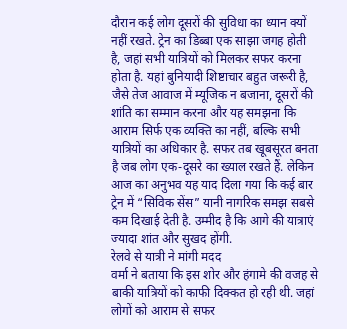दौरान कई लोग दूसरों की सुविधा का ध्यान क्यों नहीं रखते. ट्रेन का डिब्बा एक साझा जगह होती है, जहां सभी यात्रियों को मिलकर सफर करना होता है. यहां बुनियादी शिष्टाचार बहुत जरूरी है, जैसे तेज आवाज में म्यूजिक न बजाना, दूसरों की शांति का सम्मान करना और यह समझना कि आराम सिर्फ एक व्यक्ति का नहीं, बल्कि सभी यात्रियों का अधिकार है. सफर तब खूबसूरत बनता है जब लोग एक-दूसरे का ख्याल रखते हैं. लेकिन आज का अनुभव यह याद दिला गया कि कई बार ट्रेन में “सिविक सेंस” यानी नागरिक समझ सबसे कम दिखाई देती है. उम्मीद है कि आगे की यात्राएं ज्यादा शांत और सुखद होंगी.
रेलवे से यात्री ने मांगी मदद
वर्मा ने बताया कि इस शोर और हंगामे की वजह से बाकी यात्रियों को काफी दिक्कत हो रही थी. जहां लोगों को आराम से सफर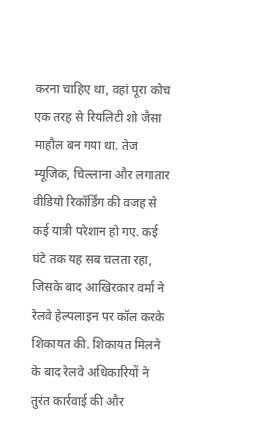करना चाहिए था, वहां पूरा कोच एक तरह से रियलिटी शो जैसा माहौल बन गया था. तेज म्यूजिक, चिल्लाना और लगातार वीडियो रिकॉर्डिंग की वजह से कई यात्री परेशान हो गए. कई घंटे तक यह सब चलता रहा, जिसके बाद आखिरकार वर्मा ने रेलवे हेल्पलाइन पर कॉल करके शिकायत की. शिकायत मिलने के बाद रेलवे अधिकारियों ने तुरंत कार्रवाई की और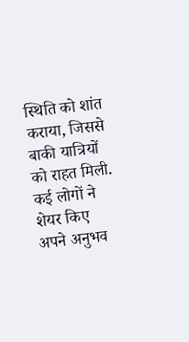स्थिति को शांत कराया, जिससे बाकी यात्रियों को राहत मिली.
कई लोगों ने शेयर किए अपने अनुभव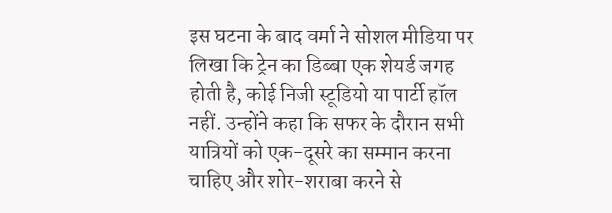इस घटना के बाद वर्मा ने सोशल मीडिया पर लिखा कि ट्रेन का डिब्बा एक शेयर्ड जगह होती है, कोई निजी स्टूडियो या पार्टी हॉल नहीं. उन्होंने कहा कि सफर के दौरान सभी यात्रियों को एक-दूसरे का सम्मान करना चाहिए और शोर-शराबा करने से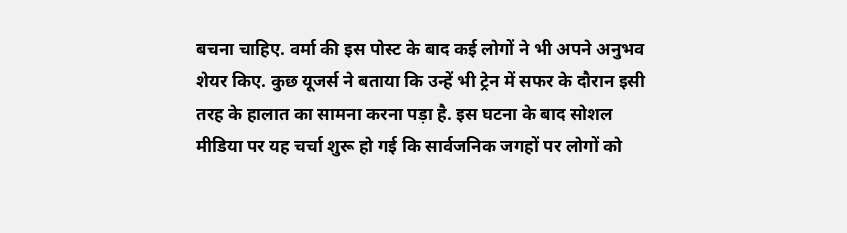बचना चाहिए. वर्मा की इस पोस्ट के बाद कई लोगों ने भी अपने अनुभव शेयर किए. कुछ यूजर्स ने बताया कि उन्हें भी ट्रेन में सफर के दौरान इसी तरह के हालात का सामना करना पड़ा है. इस घटना के बाद सोशल मीडिया पर यह चर्चा शुरू हो गई कि सार्वजनिक जगहों पर लोगों को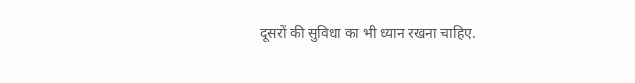दूसरों की सुविधा का भी ध्यान रखना चाहिए.